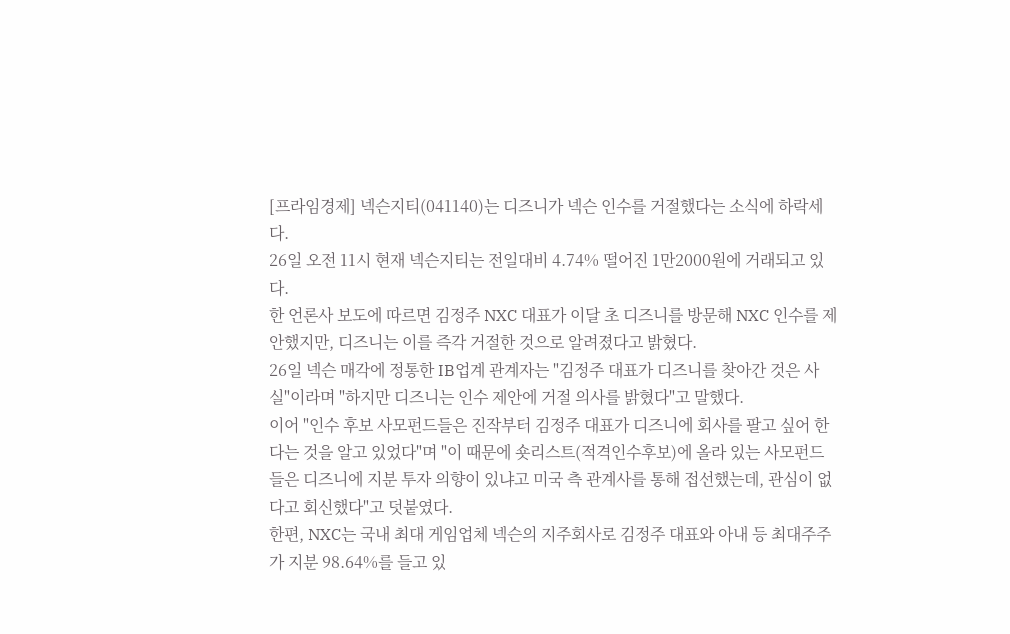[프라임경제] 넥슨지티(041140)는 디즈니가 넥슨 인수를 거절했다는 소식에 하락세다.
26일 오전 11시 현재 넥슨지티는 전일대비 4.74% 떨어진 1만2000원에 거래되고 있다.
한 언론사 보도에 따르면 김정주 NXC 대표가 이달 초 디즈니를 방문해 NXC 인수를 제안했지만, 디즈니는 이를 즉각 거절한 것으로 알려졌다고 밝혔다.
26일 넥슨 매각에 정통한 IB업계 관계자는 "김정주 대표가 디즈니를 찾아간 것은 사실"이라며 "하지만 디즈니는 인수 제안에 거절 의사를 밝혔다"고 말했다.
이어 "인수 후보 사모펀드들은 진작부터 김정주 대표가 디즈니에 회사를 팔고 싶어 한다는 것을 알고 있었다"며 "이 때문에 숏리스트(적격인수후보)에 올라 있는 사모펀드들은 디즈니에 지분 투자 의향이 있냐고 미국 측 관계사를 통해 접선했는데, 관심이 없다고 회신했다"고 덧붙였다.
한편, NXC는 국내 최대 게임업체 넥슨의 지주회사로 김정주 대표와 아내 등 최대주주가 지분 98.64%를 들고 있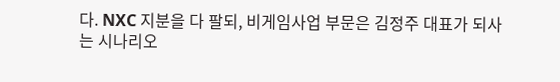다. NXC 지분을 다 팔되, 비게임사업 부문은 김정주 대표가 되사는 시나리오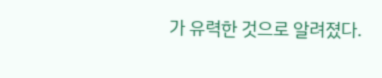가 유력한 것으로 알려졌다.